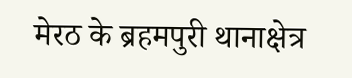मेरठ के ब्रहमपुरी थानाक्षेत्र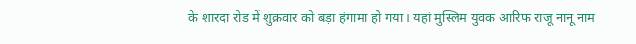के शारदा रोड में शुक्रवार को बड़ा हंगामा हो गया। यहां मुस्लिम युवक आरिफ राजू नानू नाम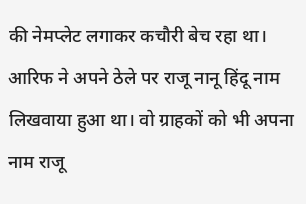की नेमप्लेट लगाकर कचौरी बेच रहा था। आरिफ ने अपने ठेले पर राजू नानू हिंदू नाम लिखवाया हुआ था। वो ग्राहकों को भी अपना नाम राजू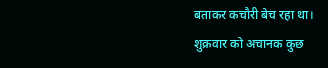बताकर कचौरी बेच रहा था।
शुक्रवार को अचानक कुछ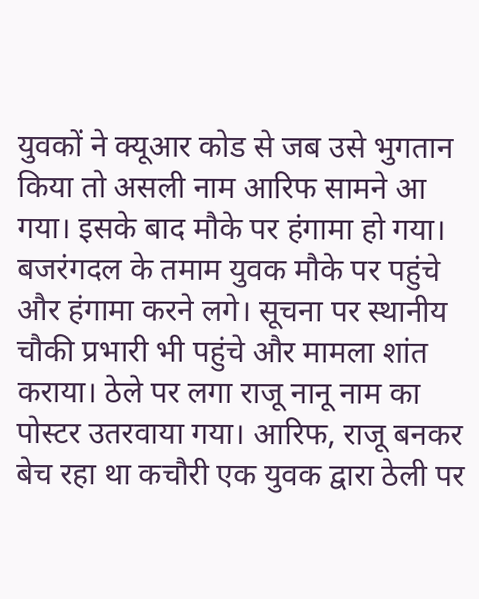युवकों ने क्यूआर कोड से जब उसे भुगतान किया तो असली नाम आरिफ सामने आ गया। इसके बाद मौके पर हंगामा हो गया। बजरंगदल के तमाम युवक मौके पर पहुंचे और हंगामा करने लगे। सूचना पर स्थानीय चौकी प्रभारी भी पहुंचे और मामला शांत कराया। ठेले पर लगा राजू नानू नाम का पोस्टर उतरवाया गया। आरिफ, राजू बनकर बेच रहा था कचौरी एक युवक द्वारा ठेली पर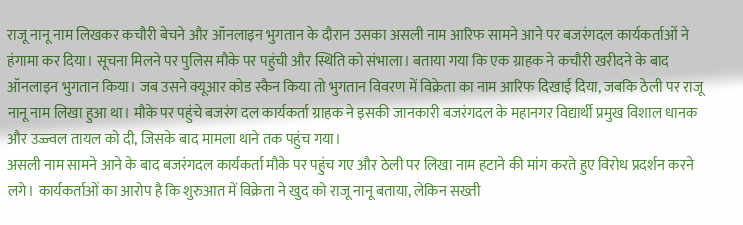राजू नानू नाम लिखकर कचौरी बेचने और ऑनलाइन भुगतान के दौरान उसका असली नाम आरिफ सामने आने पर बजरंगदल कार्यकर्ताओं ने हंगामा कर दिया। सूचना मिलने पर पुलिस मौके पर पहुंची और स्थिति को संभाला। बताया गया कि एक ग्राहक ने कचौरी खरीदने के बाद ऑनलाइन भुगतान किया। जब उसने क्यूआर कोड स्कैन किया तो भुगतान विवरण में विक्रेता का नाम आरिफ दिखाई दिया, जबकि ठेली पर राजू नानू नाम लिखा हुआ था। मौके पर पहुंचे बजरंग दल कार्यकर्ता ग्राहक ने इसकी जानकारी बजरंगदल के महानगर विद्यार्थी प्रमुख विशाल धानक और उज्ज्वल तायल को दी, जिसके बाद मामला थाने तक पहुंच गया।
असली नाम सामने आने के बाद बजरंगदल कार्यकर्ता मौके पर पहुंच गए और ठेली पर लिखा नाम हटाने की मांग करते हुए विरोध प्रदर्शन करने लगे। कार्यकर्ताओं का आरोप है कि शुरुआत में विक्रेता ने खुद को राजू नानू बताया, लेकिन सख्ती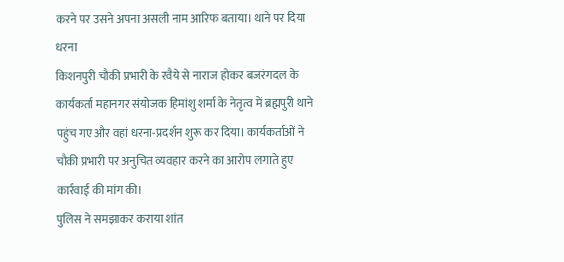करने पर उसने अपना असली नाम आरिफ बताया। थाने पर दिया धरना
किशनपुरी चौकी प्रभारी के रवैये से नाराज होकर बजरंगदल के कार्यकर्ता महानगर संयोजक हिमांशु शर्मा के नेतृत्व में ब्रह्मपुरी थाने पहुंच गए और वहां धरना-प्रदर्शन शुरू कर दिया। कार्यकर्ताओं ने चौकी प्रभारी पर अनुचित व्यवहार करने का आरोप लगाते हुए कार्रवाई की मांग की।
पुलिस ने समझाकर कराया शांत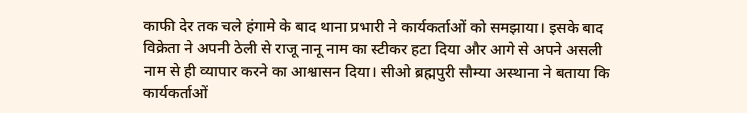काफी देर तक चले हंगामे के बाद थाना प्रभारी ने कार्यकर्ताओं को समझाया। इसके बाद विक्रेता ने अपनी ठेली से राजू नानू नाम का स्टीकर हटा दिया और आगे से अपने असली नाम से ही व्यापार करने का आश्वासन दिया। सीओ ब्रह्मपुरी सौम्या अस्थाना ने बताया कि कार्यकर्ताओं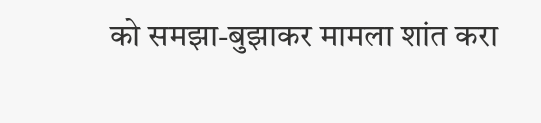को समझा-बुझाकर मामला शांत करा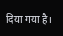दिया गया है।